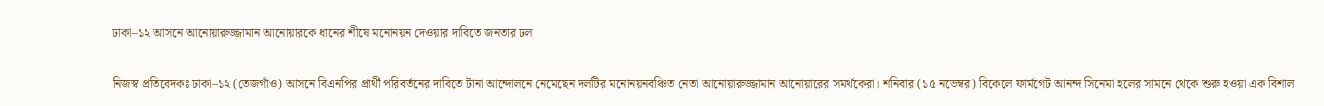ঢাকা–১২ আসনে আনোয়ারুজ্জামান আনোয়ারকে ধানের শীষে মনোনয়ন দেওয়ার দাবিতে জনতার ঢল

নিজস্ব প্রতিবেদকঃ ঢাকা–১২ (তেজগাঁও) আসনে বিএনপির প্রার্থী পরিবর্তনের দাবিতে টানা আন্দোলনে নেমেছেন দলটির মনোনয়নবঞ্চিত নেতা আনোয়ারুজ্জামান আনোয়ারের সমর্থকেরা। শনিবার (১৫ নভেম্বর) বিকেলে ফার্মগেট আনন্দ সিনেমা হলের সামনে থেকে শুরু হওয়া এক বিশাল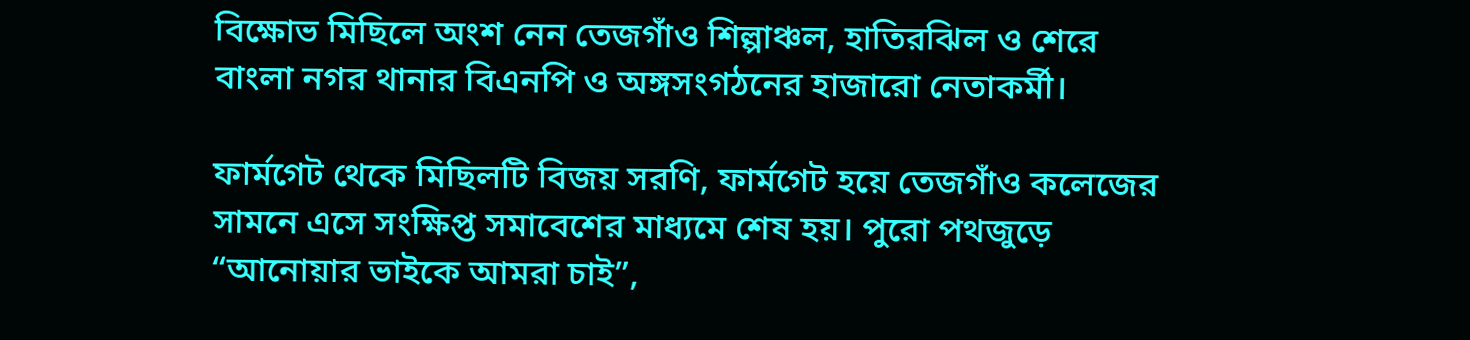বিক্ষোভ মিছিলে অংশ নেন তেজগাঁও শিল্পাঞ্চল, হাতিরঝিল ও শেরে বাংলা নগর থানার বিএনপি ও অঙ্গসংগঠনের হাজারো নেতাকর্মী।

ফার্মগেট থেকে মিছিলটি বিজয় সরণি, ফার্মগেট হয়ে তেজগাঁও কলেজের সামনে এসে সংক্ষিপ্ত সমাবেশের মাধ্যমে শেষ হয়। পুরো পথজুড়ে “আনোয়ার ভাইকে আমরা চাই”,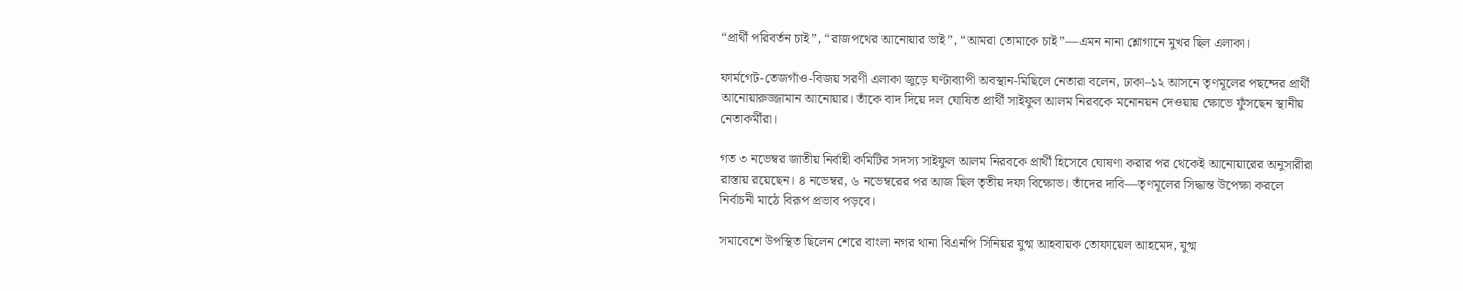“প্রার্থী পরিবর্তন চাই”, “রাজপথের আনোয়ার ভাই”, “আমরা তোমাকে চাই”—এমন নানা শ্লোগানে মুখর ছিল এলাকা।

ফার্মগেট-তেজগাঁও-বিজয় সরণী এলাকা জুড়ে ঘণ্টাব্যাপী অবস্থান-মিছিলে নেতারা বলেন, ঢাকা–১২ আসনে তৃণমূলের পছন্দের প্রার্থী আনোয়ারুজ্জামান আনোয়ার। তাঁকে বাদ দিয়ে দল ঘোষিত প্রার্থী সাইফুল আলম নিরবকে মনোনয়ন দেওয়ায় ক্ষোভে ফুঁসছেন স্থানীয় নেতাকর্মীরা।

গত ৩ নভেম্বর জাতীয় নির্বাহী কমিটির সদস্য সাইফুল আলম নিরবকে প্রার্থী হিসেবে ঘোষণা করার পর থেকেই আনোয়ারের অনুসারীরা রাস্তায় রয়েছেন। ৪ নভেম্বর, ৬ নভেম্বরের পর আজ ছিল তৃতীয় দফা বিক্ষোভ। তাঁদের দাবি—তৃণমূলের সিদ্ধান্ত উপেক্ষা করলে নির্বাচনী মাঠে বিরূপ প্রভাব পড়বে।

সমাবেশে উপস্থিত ছিলেন শেরে বাংলা নগর থানা বিএনপি সিনিয়র যুগ্ম আহবায়ক তোফায়েল আহমেদ, যুগ্ম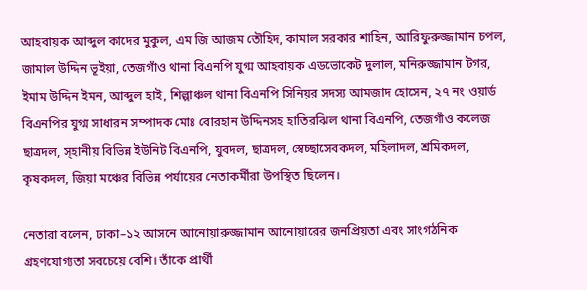আহবায়ক আব্দুল কাদের মুকুল, এম জি আজম তৌহিদ, কামাল সরকার শাহিন, আরিফুরুজ্জামান চপল, জামাল উদ্দিন ভূইয়া, তেজগাঁও থানা বিএনপি যুগ্ম আহবায়ক এডভোকেট দুলাল, মনিরুজ্জামান টগর, ইমাম উদ্দিন ইমন, আব্দুল হাই, শিল্পাঞ্চল থানা বিএনপি সিনিয়র সদস্য আমজাদ হোসেন, ২৭ নং ওয়ার্ড বিএনপির যুগ্ম সাধারন সম্পাদক মোঃ বোরহান উদ্দিনসহ হাতিরঝিল থানা বিএনপি, তেজগাঁও কলেজ ছাত্রদল, স্হানীয় বিভিন্ন ইউনিট বিএনপি, যুবদল, ছাত্রদল, স্বেচ্ছাসেবকদল, মহিলাদল, শ্রমিকদল, কৃষকদল, জিয়া মঞ্চের বিভিন্ন পর্যায়ের নেতাকর্মীরা উপস্থিত ছিলেন।

নেতারা বলেন, ঢাকা–১২ আসনে আনোয়ারুজ্জামান আনোয়ারের জনপ্রিয়তা এবং সাংগঠনিক গ্রহণযোগ্যতা সবচেয়ে বেশি। তাঁকে প্রার্থী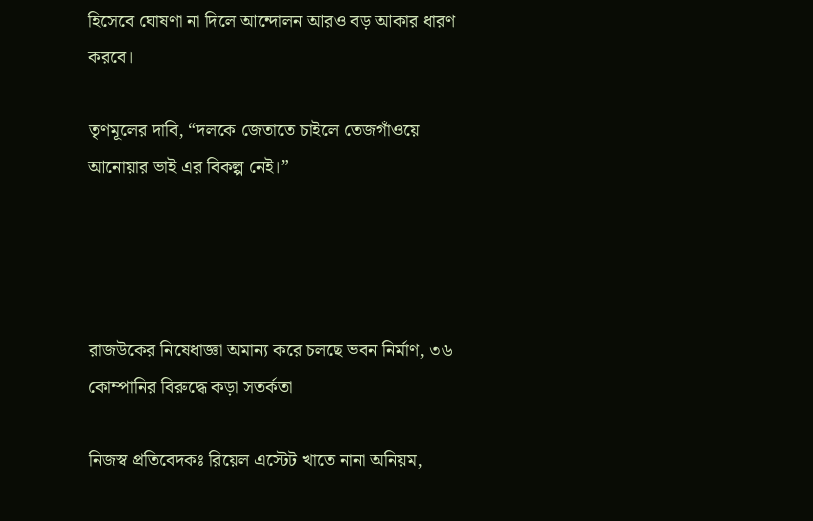হিসেবে ঘোষণা না দিলে আন্দোলন আরও বড় আকার ধারণ করবে।

তৃণমূলের দাবি, “দলকে জেতাতে চাইলে তেজগাঁওয়ে আনোয়ার ভাই এর বিকল্প নেই।”




রাজউকের নিষেধাজ্ঞা অমান্য করে চলছে ভবন নির্মাণ, ৩৬ কোম্পানির বিরুদ্ধে কড়া সতর্কতা

নিজস্ব প্রতিবেদকঃ রিয়েল এস্টেট খাতে নানা অনিয়ম,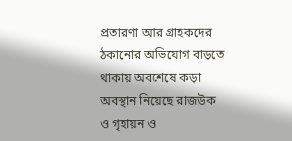প্রতারণা আর গ্রাহকদের ঠকানোর অভিযোগ বাড়তে থাকায় অবশেষে কড়া অবস্থান নিয়েছে রাজউক ও গৃহায়ন ও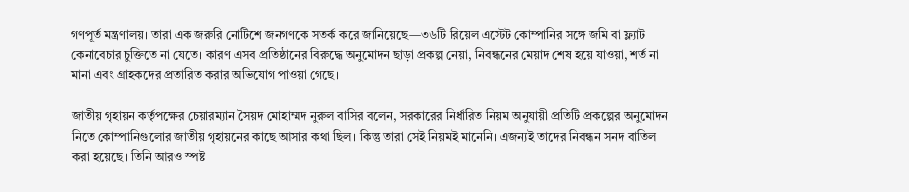গণপূর্ত মন্ত্রণালয়। তারা এক জরুরি নোটিশে জনগণকে সতর্ক করে জানিয়েছে—৩৬টি রিয়েল এস্টেট কোম্পানির সঙ্গে জমি বা ফ্ল্যাট কেনাবেচার চুক্তিতে না যেতে। কারণ এসব প্রতিষ্ঠানের বিরুদ্ধে অনুমোদন ছাড়া প্রকল্প নেয়া, নিবন্ধনের মেয়াদ শেষ হয়ে যাওয়া, শর্ত না মানা এবং গ্রাহকদের প্রতারিত করার অভিযোগ পাওয়া গেছে।

জাতীয় গৃহায়ন কর্তৃপক্ষের চেয়ারম্যান সৈয়দ মোহাম্মদ নুরুল বাসির বলেন, সরকারের নির্ধারিত নিয়ম অনুযায়ী প্রতিটি প্রকল্পের অনুমোদন নিতে কোম্পানিগুলোর জাতীয় গৃহায়নের কাছে আসার কথা ছিল। কিন্তু তারা সেই নিয়মই মানেনি। এজন্যই তাদের নিবন্ধন সনদ বাতিল করা হয়েছে। তিনি আরও স্পষ্ট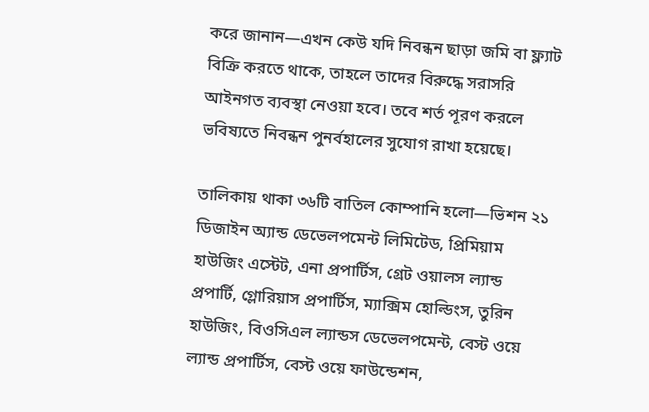করে জানান—এখন কেউ যদি নিবন্ধন ছাড়া জমি বা ফ্ল্যাট বিক্রি করতে থাকে, তাহলে তাদের বিরুদ্ধে সরাসরি আইনগত ব্যবস্থা নেওয়া হবে। তবে শর্ত পূরণ করলে ভবিষ্যতে নিবন্ধন পুনর্বহালের সুযোগ রাখা হয়েছে।

তালিকায় থাকা ৩৬টি বাতিল কোম্পানি হলো—ভিশন ২১ ডিজাইন অ্যান্ড ডেভেলপমেন্ট লিমিটেড, প্রিমিয়াম হাউজিং এস্টেট, এনা প্রপার্টিস, গ্রেট ওয়ালস ল্যান্ড প্রপার্টি, গ্লোরিয়াস প্রপার্টিস, ম্যাক্সিম হোল্ডিংস, তুরিন হাউজিং, বিওসিএল ল্যান্ডস ডেভেলপমেন্ট, বেস্ট ওয়ে ল্যান্ড প্রপার্টিস, বেস্ট ওয়ে ফাউন্ডেশন,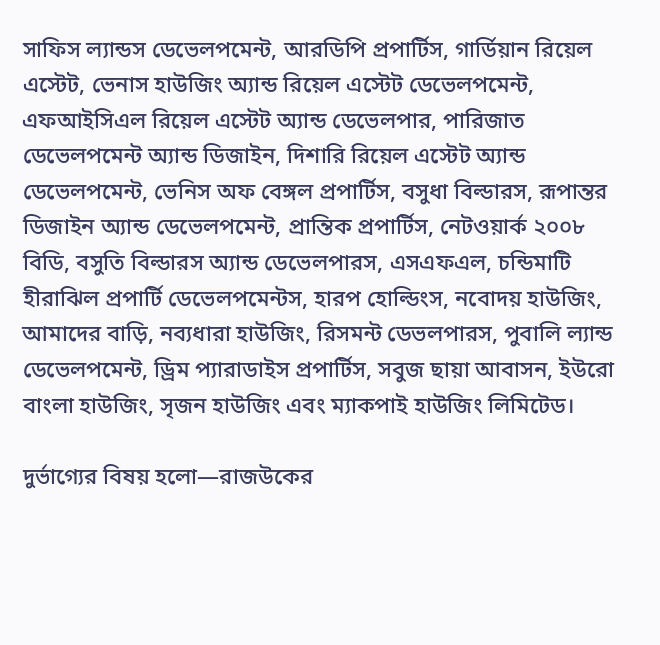সাফিস ল্যান্ডস ডেভেলপমেন্ট, আরডিপি প্রপার্টিস, গার্ডিয়ান রিয়েল এস্টেট, ভেনাস হাউজিং অ্যান্ড রিয়েল এস্টেট ডেভেলপমেন্ট, এফআইসিএল রিয়েল এস্টেট অ্যান্ড ডেভেলপার, পারিজাত ডেভেলপমেন্ট অ্যান্ড ডিজাইন, দিশারি রিয়েল এস্টেট অ্যান্ড ডেভেলপমেন্ট, ভেনিস অফ বেঙ্গল প্রপার্টিস, বসুধা বিল্ডারস, রূপান্তর ডিজাইন অ্যান্ড ডেভেলপমেন্ট, প্রান্তিক প্রপার্টিস, নেটওয়ার্ক ২০০৮ বিডি, বসুতি বিল্ডারস অ্যান্ড ডেভেলপারস, এসএফএল, চন্ডিমাটি হীরাঝিল প্রপার্টি ডেভেলপমেন্টস, হারপ হোল্ডিংস, নবোদয় হাউজিং, আমাদের বাড়ি, নব্যধারা হাউজিং, রিসমন্ট ডেভলপারস, পুবালি ল্যান্ড ডেভেলপমেন্ট, ড্রিম প্যারাডাইস প্রপার্টিস, সবুজ ছায়া আবাসন, ইউরো বাংলা হাউজিং, সৃজন হাউজিং এবং ম্যাকপাই হাউজিং লিমিটেড।

দুর্ভাগ্যের বিষয় হলো—রাজউকের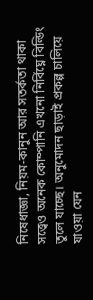নিষেধাজ্ঞা, নিয়ম-কানুন আর সতর্কতা থাকা সত্ত্বেও অনেক কোম্পানি এখনো নির্বিঘ্নে বিল্ডিং তুলে যাচ্ছে। অনুমোদন ছাড়াই প্রকল্প চালিয়ে যাওয়া যেন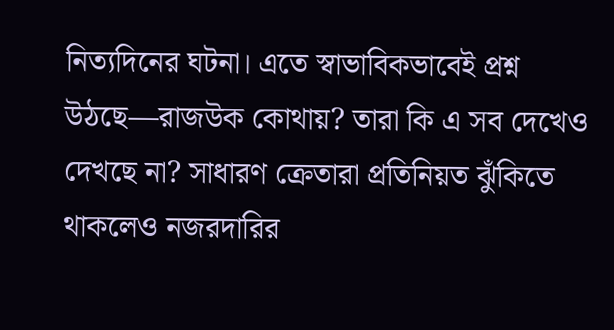নিত্যদিনের ঘটনা। এতে স্বাভাবিকভাবেই প্রশ্ন উঠছে—রাজউক কোথায়? তারা কি এ সব দেখেও দেখছে না? সাধারণ ক্রেতারা প্রতিনিয়ত ঝুঁকিতে থাকলেও নজরদারির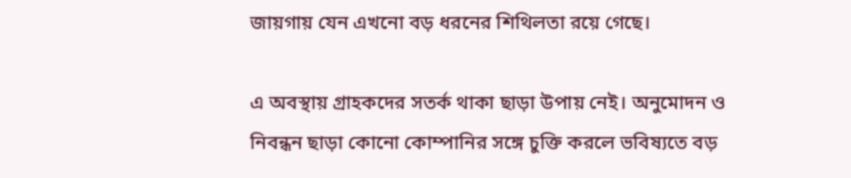জায়গায় যেন এখনো বড় ধরনের শিথিলতা রয়ে গেছে।

এ অবস্থায় গ্রাহকদের সতর্ক থাকা ছাড়া উপায় নেই। অনুমোদন ও নিবন্ধন ছাড়া কোনো কোম্পানির সঙ্গে চুক্তি করলে ভবিষ্যতে বড়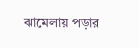ঝামেলায় পড়ার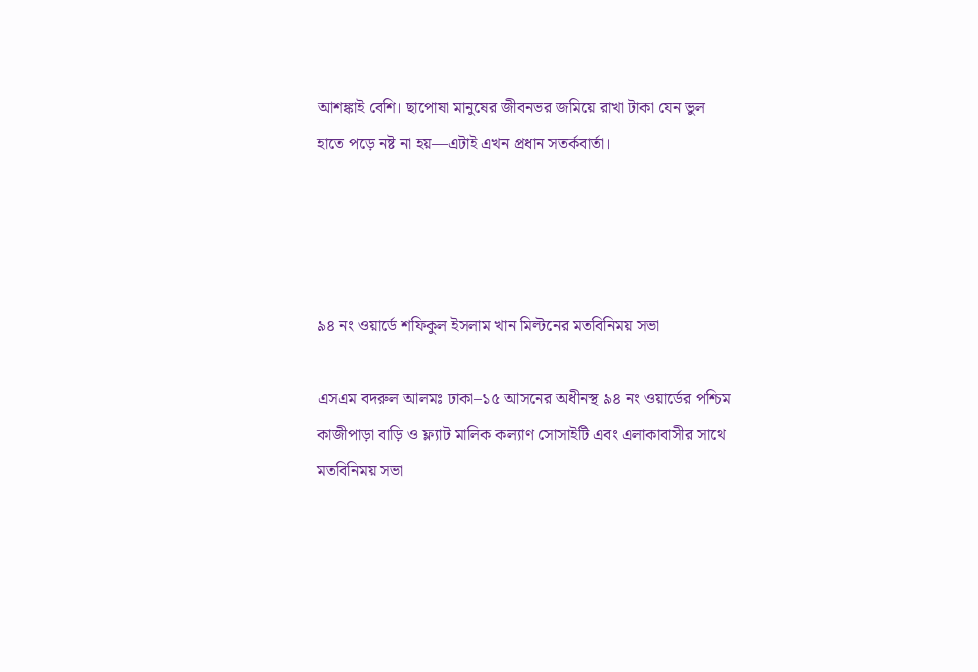আশঙ্কাই বেশি। ছাপোষা মানুষের জীবনভর জমিয়ে রাখা টাকা যেন ভুল হাতে পড়ে নষ্ট না হয়—এটাই এখন প্রধান সতর্কবার্তা।




৯৪ নং ওয়ার্ডে শফিকুল ইসলাম খান মিল্টনের মতবিনিময় সভা

এসএম বদরুল আলমঃ ঢাকা–১৫ আসনের অধীনস্থ ৯৪ নং ওয়ার্ডের পশ্চিম কাজীপাড়া বাড়ি ও ফ্ল্যাট মালিক কল্যাণ সোসাইটি এবং এলাকাবাসীর সাথে মতবিনিময় সভা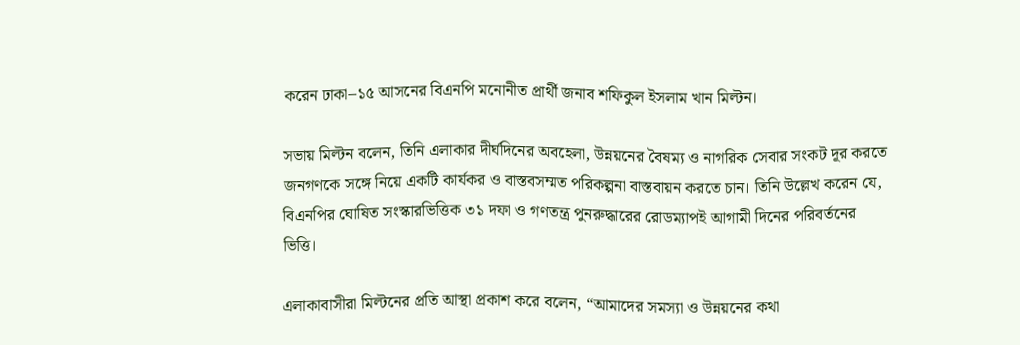করেন ঢাকা–১৫ আসনের বিএনপি মনোনীত প্রার্থী জনাব শফিকুল ইসলাম খান মিল্টন।

সভায় মিল্টন বলেন, তিনি এলাকার দীর্ঘদিনের অবহেলা, উন্নয়নের বৈষম্য ও নাগরিক সেবার সংকট দূর করতে জনগণকে সঙ্গে নিয়ে একটি কার্যকর ও বাস্তবসম্মত পরিকল্পনা বাস্তবায়ন করতে চান। তিনি উল্লেখ করেন যে, বিএনপির ঘোষিত সংস্কারভিত্তিক ৩১ দফা ও গণতন্ত্র পুনরুদ্ধারের রোডম্যাপই আগামী দিনের পরিবর্তনের ভিত্তি।

এলাকাবাসীরা মিল্টনের প্রতি আস্থা প্রকাশ করে বলেন, “আমাদের সমস্যা ও উন্নয়নের কথা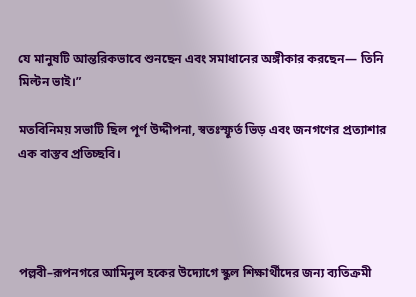যে মানুষটি আন্তরিকভাবে শুনছেন এবং সমাধানের অঙ্গীকার করছেন— তিনি মিল্টন ভাই।”

মতবিনিময় সভাটি ছিল পূর্ণ উদ্দীপনা, স্বতঃস্ফূর্ত ভিড় এবং জনগণের প্রত্যাশার এক বাস্তব প্রতিচ্ছবি।




পল্লবী–রূপনগরে আমিনুল হকের উদ্যোগে স্কুল শিক্ষার্থীদের জন্য ব্যতিক্রমী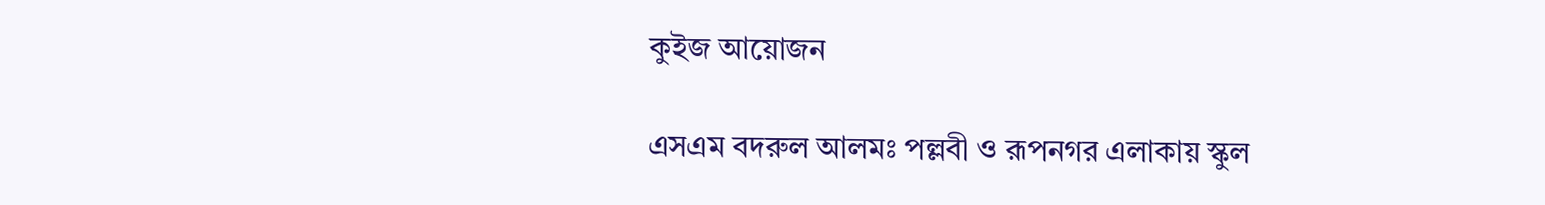কুইজ আয়োজন

এসএম বদরুল আলমঃ পল্লবী ও রূপনগর এলাকায় স্কুল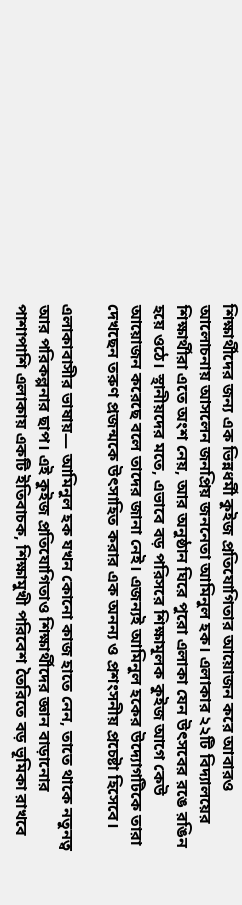শিক্ষার্থীদের জন্য এক ভিন্নধর্মী কুইজ প্রতিযোগিতার আয়োজন করে আবারও আলোচনায় আসলেন জনপ্রিয় জননেতা আমিনুল হক। এলাকার ২২টি বিদ্যালয়ের শিক্ষার্থীরা এতে অংশ নেয়, আর অনুষ্ঠান ঘিরে পুরো এলাকা যেন উৎসবের রঙে রঙিন হয়ে ওঠে। স্থানীয়দের মতে, এভাবে বড় পরিসরে শিক্ষামূলক কুইজ আগে কেউ আয়োজন করেছে বলে তাদের জানা নেই। এজন্যই আমিনুল হকের উদ্যোগটিকে তারা দেখছেন তরুণ প্রজন্মকে উৎসাহিত করার এক অনন্য ও প্রশংসনীয় প্রচেষ্টা হিসেবে।

এলাকাবাসীর ভাষায়— আমিনুল হক যখন কোনো কাজ হাতে নেন, তাতে থাকে নতুনত্ব আর পরিকল্পনার ছাপ। এই কুইজ প্রতিযোগিতাও শিক্ষার্থীদের জ্ঞান বাড়ানোর পাশাপাশি এলাকায় একটি ইতিবাচক, শিক্ষামুখী পরিবেশ তৈরিতে বড় ভূমিকা রাখবে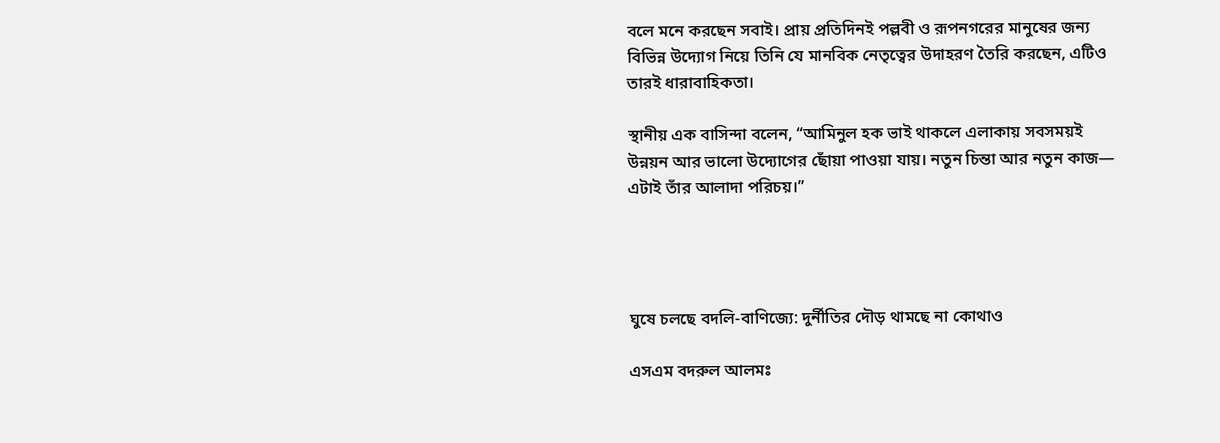বলে মনে করছেন সবাই। প্রায় প্রতিদিনই পল্লবী ও রূপনগরের মানুষের জন্য বিভিন্ন উদ্যোগ নিয়ে তিনি যে মানবিক নেতৃত্বের উদাহরণ তৈরি করছেন, এটিও তারই ধারাবাহিকতা।

স্থানীয় এক বাসিন্দা বলেন, “আমিনুল হক ভাই থাকলে এলাকায় সবসময়ই উন্নয়ন আর ভালো উদ্যোগের ছোঁয়া পাওয়া যায়। নতুন চিন্তা আর নতুন কাজ— এটাই তাঁর আলাদা পরিচয়।”




ঘুষে চলছে বদলি-বাণিজ্যে: দুর্নীতির দৌড় থামছে না কোথাও

এসএম বদরুল আলমঃ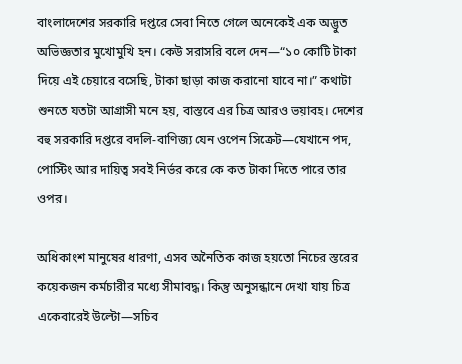বাংলাদেশের সরকারি দপ্তরে সেবা নিতে গেলে অনেকেই এক অদ্ভুত অভিজ্ঞতার মুখোমুখি হন। কেউ সরাসরি বলে দেন—“১০ কোটি টাকা দিয়ে এই চেয়ারে বসেছি, টাকা ছাড়া কাজ করানো যাবে না।” কথাটা শুনতে যতটা আগ্রাসী মনে হয়, বাস্তবে এর চিত্র আরও ভয়াবহ। দেশের বহু সরকারি দপ্তরে বদলি-বাণিজ্য যেন ওপেন সিক্রেট—যেখানে পদ, পোস্টিং আর দায়িত্ব সবই নির্ভর করে কে কত টাকা দিতে পারে তার ওপর।

অধিকাংশ মানুষের ধারণা, এসব অনৈতিক কাজ হয়তো নিচের স্তরের কয়েকজন কর্মচারীর মধ্যে সীমাবদ্ধ। কিন্তু অনুসন্ধানে দেখা যায় চিত্র একেবারেই উল্টো—সচিব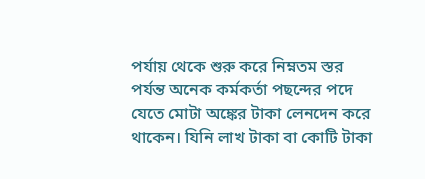পর্যায় থেকে শুরু করে নিম্নতম স্তর পর্যন্ত অনেক কর্মকর্তা পছন্দের পদে যেতে মোটা অঙ্কের টাকা লেনদেন করে থাকেন। যিনি লাখ টাকা বা কোটি টাকা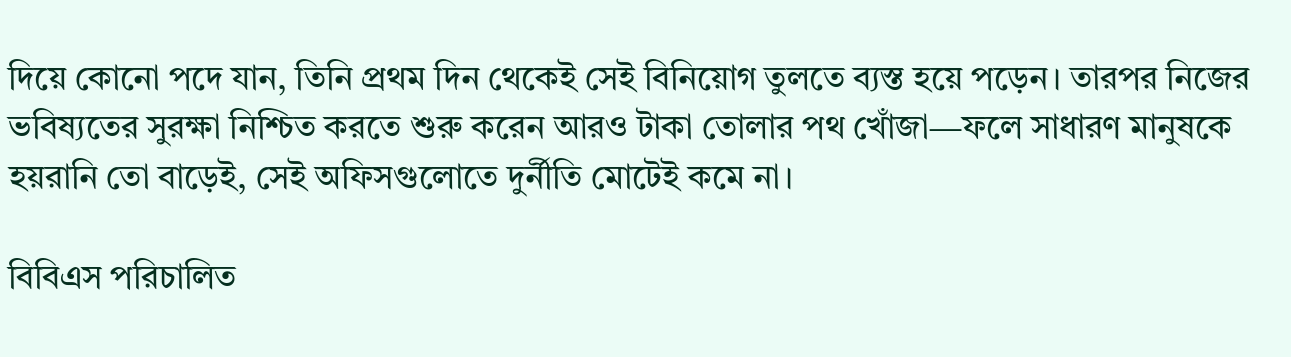দিয়ে কোনো পদে যান, তিনি প্রথম দিন থেকেই সেই বিনিয়োগ তুলতে ব্যস্ত হয়ে পড়েন। তারপর নিজের ভবিষ্যতের সুরক্ষা নিশ্চিত করতে শুরু করেন আরও টাকা তোলার পথ খোঁজা—ফলে সাধারণ মানুষকে হয়রানি তো বাড়েই, সেই অফিসগুলোতে দুর্নীতি মোটেই কমে না।

বিবিএস পরিচালিত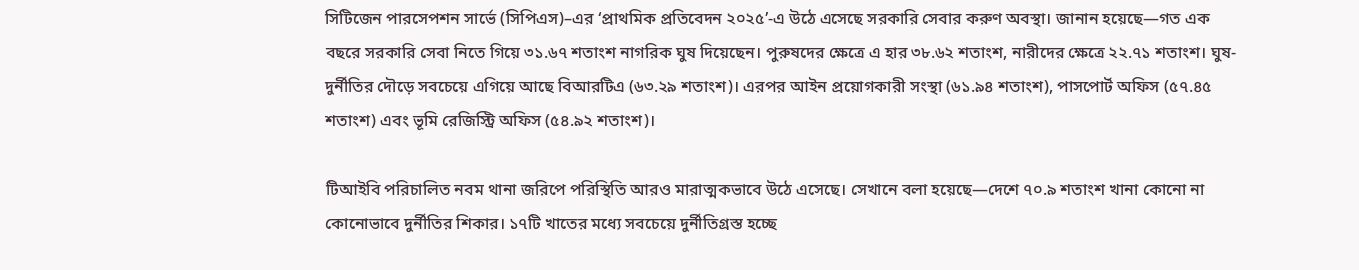সিটিজেন পারসেপশন সার্ভে (সিপিএস)–এর ‘প্রাথমিক প্রতিবেদন ২০২৫’-এ উঠে এসেছে সরকারি সেবার করুণ অবস্থা। জানান হয়েছে—গত এক বছরে সরকারি সেবা নিতে গিয়ে ৩১.৬৭ শতাংশ নাগরিক ঘুষ দিয়েছেন। পুরুষদের ক্ষেত্রে এ হার ৩৮.৬২ শতাংশ, নারীদের ক্ষেত্রে ২২.৭১ শতাংশ। ঘুষ-দুর্নীতির দৌড়ে সবচেয়ে এগিয়ে আছে বিআরটিএ (৬৩.২৯ শতাংশ)। এরপর আইন প্রয়োগকারী সংস্থা (৬১.৯৪ শতাংশ), পাসপোর্ট অফিস (৫৭.৪৫ শতাংশ) এবং ভূমি রেজিস্ট্রি অফিস (৫৪.৯২ শতাংশ)।

টিআইবি পরিচালিত নবম থানা জরিপে পরিস্থিতি আরও মারাত্মকভাবে উঠে এসেছে। সেখানে বলা হয়েছে—দেশে ৭০.৯ শতাংশ খানা কোনো না কোনোভাবে দুর্নীতির শিকার। ১৭টি খাতের মধ্যে সবচেয়ে দুর্নীতিগ্রস্ত হচ্ছে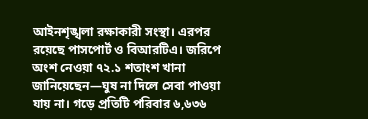আইনশৃঙ্খলা রক্ষাকারী সংস্থা। এরপর রয়েছে পাসপোর্ট ও বিআরটিএ। জরিপে অংশ নেওয়া ৭২.১ শতাংশ খানা জানিয়েছেন—ঘুষ না দিলে সেবা পাওয়া যায় না। গড়ে প্রতিটি পরিবার ৬,৬৩৬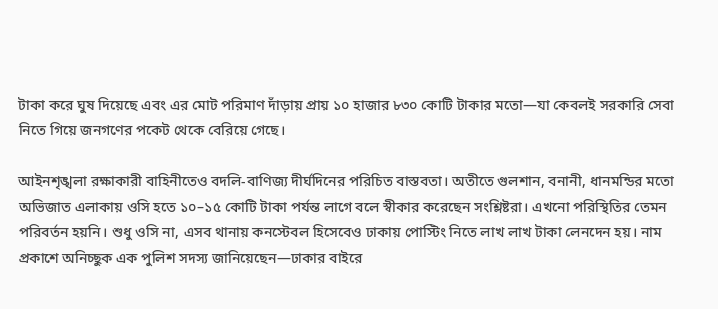টাকা করে ঘুষ দিয়েছে এবং এর মোট পরিমাণ দাঁড়ায় প্রায় ১০ হাজার ৮৩০ কোটি টাকার মতো—যা কেবলই সরকারি সেবা নিতে গিয়ে জনগণের পকেট থেকে বেরিয়ে গেছে।

আইনশৃঙ্খলা রক্ষাকারী বাহিনীতেও বদলি-বাণিজ্য দীর্ঘদিনের পরিচিত বাস্তবতা। অতীতে গুলশান, বনানী, ধানমন্ডির মতো অভিজাত এলাকায় ওসি হতে ১০–১৫ কোটি টাকা পর্যন্ত লাগে বলে স্বীকার করেছেন সংশ্লিষ্টরা। এখনো পরিস্থিতির তেমন পরিবর্তন হয়নি। শুধু ওসি না, এসব থানায় কনস্টেবল হিসেবেও ঢাকায় পোস্টিং নিতে লাখ লাখ টাকা লেনদেন হয়। নাম প্রকাশে অনিচ্ছুক এক পুলিশ সদস্য জানিয়েছেন—ঢাকার বাইরে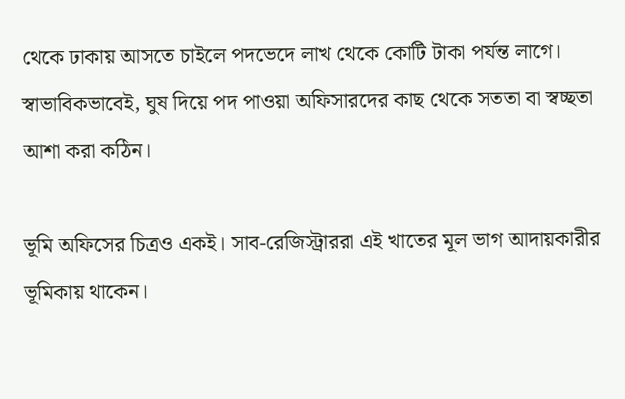থেকে ঢাকায় আসতে চাইলে পদভেদে লাখ থেকে কোটি টাকা পর্যন্ত লাগে। স্বাভাবিকভাবেই, ঘুষ দিয়ে পদ পাওয়া অফিসারদের কাছ থেকে সততা বা স্বচ্ছতা আশা করা কঠিন।

ভূমি অফিসের চিত্রও একই। সাব-রেজিস্ট্রাররা এই খাতের মূল ভাগ আদায়কারীর ভূমিকায় থাকেন।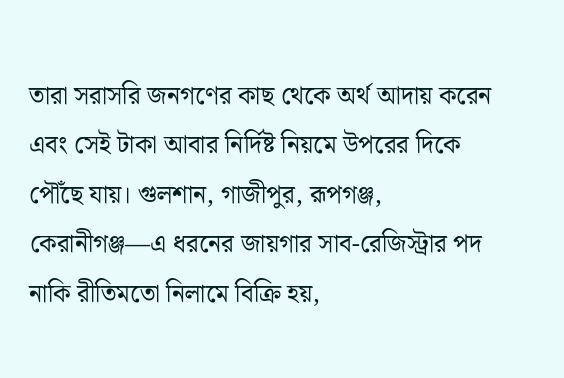তারা সরাসরি জনগণের কাছ থেকে অর্থ আদায় করেন এবং সেই টাকা আবার নির্দিষ্ট নিয়মে উপরের দিকে পৌঁছে যায়। গুলশান, গাজীপুর, রূপগঞ্জ, কেরানীগঞ্জ—এ ধরনের জায়গার সাব-রেজিস্ট্রার পদ নাকি রীতিমতো নিলামে বিক্রি হয়,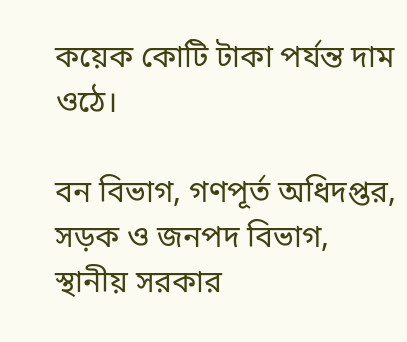কয়েক কোটি টাকা পর্যন্ত দাম ওঠে।

বন বিভাগ, গণপূর্ত অধিদপ্তর, সড়ক ও জনপদ বিভাগ, স্থানীয় সরকার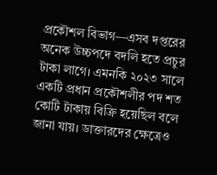প্রকৌশল বিভাগ—এসব দপ্তরের অনেক উচ্চপদে বদলি হতে প্রচুর টাকা লাগে। এমনকি ২০২৩ সালে একটি প্রধান প্রকৌশলীর পদ শত কোটি টাকায় বিক্রি হয়েছিল বলে জানা যায়। ডাক্তারদের ক্ষেত্রেও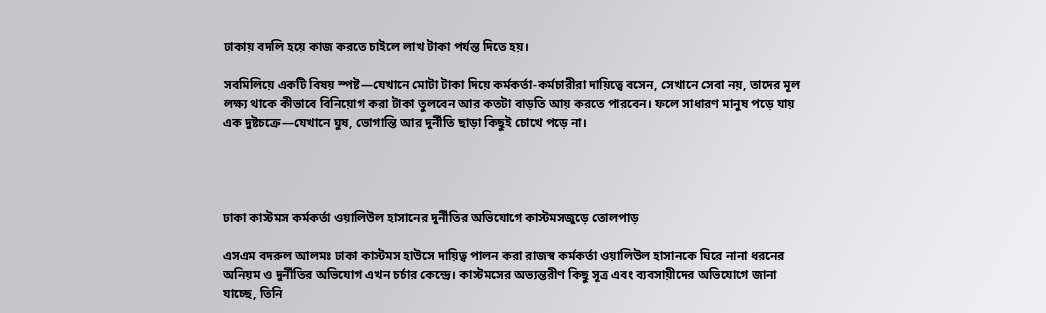ঢাকায় বদলি হয়ে কাজ করতে চাইলে লাখ টাকা পর্যন্ত দিতে হয়।

সবমিলিয়ে একটি বিষয় স্পষ্ট—যেখানে মোটা টাকা দিয়ে কর্মকর্তা-কর্মচারীরা দায়িত্বে বসেন, সেখানে সেবা নয়, তাদের মূল লক্ষ্য থাকে কীভাবে বিনিয়োগ করা টাকা তুলবেন আর কতটা বাড়তি আয় করতে পারবেন। ফলে সাধারণ মানুষ পড়ে যায় এক দুষ্টচক্রে—যেখানে ঘুষ, ভোগান্তি আর দুর্নীতি ছাড়া কিছুই চোখে পড়ে না।




ঢাকা কাস্টমস কর্মকর্তা ওয়ালিউল হাসানের দুর্নীতির অভিযোগে কাস্টমসজুড়ে তোলপাড়

এসএম বদরুল আলমঃ ঢাকা কাস্টমস হাউসে দায়িত্ব পালন করা রাজস্ব কর্মকর্তা ওয়ালিউল হাসানকে ঘিরে নানা ধরনের অনিয়ম ও দুর্নীতির অভিযোগ এখন চর্চার কেন্দ্রে। কাস্টমসের অভ্যন্তরীণ কিছু সূত্র এবং ব্যবসায়ীদের অভিযোগে জানা যাচ্ছে, তিনি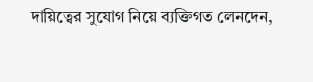দায়িত্বের সুযোগ নিয়ে ব্যক্তিগত লেনদেন,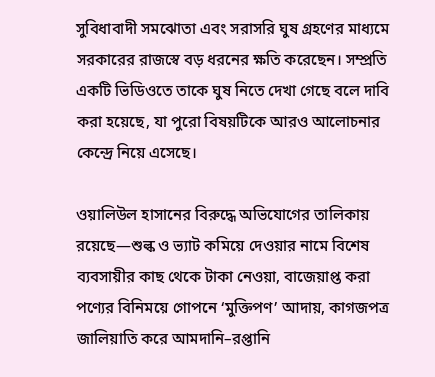সুবিধাবাদী সমঝোতা এবং সরাসরি ঘুষ গ্রহণের মাধ্যমে সরকারের রাজস্বে বড় ধরনের ক্ষতি করেছেন। সম্প্রতি একটি ভিডিওতে তাকে ঘুষ নিতে দেখা গেছে বলে দাবি করা হয়েছে, যা পুরো বিষয়টিকে আরও আলোচনার কেন্দ্রে নিয়ে এসেছে।

ওয়ালিউল হাসানের বিরুদ্ধে অভিযোগের তালিকায় রয়েছে—শুল্ক ও ভ্যাট কমিয়ে দেওয়ার নামে বিশেষ ব্যবসায়ীর কাছ থেকে টাকা নেওয়া, বাজেয়াপ্ত করা পণ্যের বিনিময়ে গোপনে ‘মুক্তিপণ’ আদায়, কাগজপত্র জালিয়াতি করে আমদানি–রপ্তানি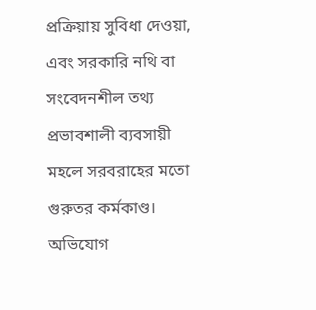প্রক্রিয়ায় সুবিধা দেওয়া, এবং সরকারি নথি বা সংবেদনশীল তথ্য প্রভাবশালী ব্যবসায়ী মহলে সরবরাহের মতো গুরুতর কর্মকাণ্ড। অভিযোগ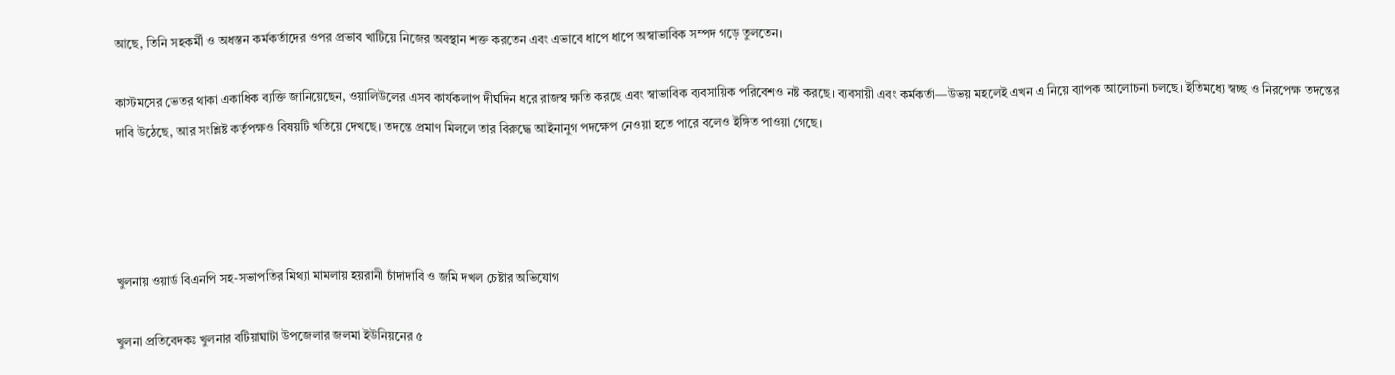আছে, তিনি সহকর্মী ও অধস্তন কর্মকর্তাদের ওপর প্রভাব খাটিয়ে নিজের অবস্থান শক্ত করতেন এবং এভাবে ধাপে ধাপে অস্বাভাবিক সম্পদ গড়ে তুলতেন।

কাস্টমসের ভেতর থাকা একাধিক ব্যক্তি জানিয়েছেন, ওয়ালিউলের এসব কার্যকলাপ দীর্ঘদিন ধরে রাজস্ব ক্ষতি করছে এবং স্বাভাবিক ব্যবসায়িক পরিবেশও নষ্ট করছে। ব্যবসায়ী এবং কর্মকর্তা—উভয় মহলেই এখন এ নিয়ে ব্যাপক আলোচনা চলছে। ইতিমধ্যে স্বচ্ছ ও নিরপেক্ষ তদন্তের দাবি উঠেছে, আর সংশ্লিষ্ট কর্তৃপক্ষও বিষয়টি খতিয়ে দেখছে। তদন্তে প্রমাণ মিললে তার বিরুদ্ধে আইনানুগ পদক্ষেপ নেওয়া হতে পারে বলেও ইঙ্গিত পাওয়া গেছে।




খুলনায় ওয়ার্ড বিএনপি সহ-সভাপতির মিথ্যা মামলায় হয়রানী চাঁদাদাবি ও জমি দখল চেষ্টার অভিযোগ

খুলনা প্রতিবেদকঃ খুলনার বটিয়াঘাটা উপজেলার জলমা ইউনিয়নের ৫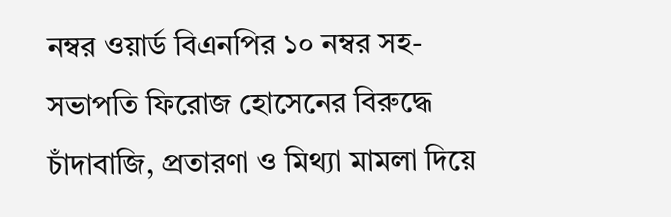নম্বর ওয়ার্ড বিএনপির ১০ নম্বর সহ-সভাপতি ফিরোজ হোসেনের বিরুদ্ধে চাঁদাবাজি, প্রতারণা ও মিথ্যা মামলা দিয়ে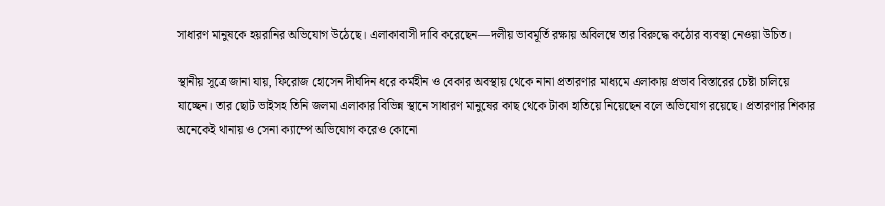সাধারণ মানুষকে হয়রানির অভিযোগ উঠেছে। এলাকাবাসী দাবি করেছেন—দলীয় ভাবমূর্তি রক্ষায় অবিলম্বে তার বিরুদ্ধে কঠোর ব্যবস্থা নেওয়া উচিত।

স্থানীয় সূত্রে জানা যায়, ফিরোজ হোসেন দীর্ঘদিন ধরে কর্মহীন ও বেকার অবস্থায় থেকে নানা প্রতারণার মাধ্যমে এলাকায় প্রভাব বিস্তারের চেষ্টা চালিয়ে যাচ্ছেন। তার ছোট ভাইসহ তিনি জলমা এলাকার বিভিন্ন স্থানে সাধারণ মানুষের কাছ থেকে টাকা হাতিয়ে নিয়েছেন বলে অভিযোগ রয়েছে। প্রতারণার শিকার অনেকেই থানায় ও সেনা ক্যাম্পে অভিযোগ করেও কোনো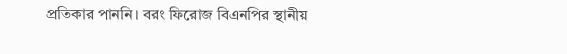প্রতিকার পাননি। বরং ফিরোজ বিএনপির স্থানীয়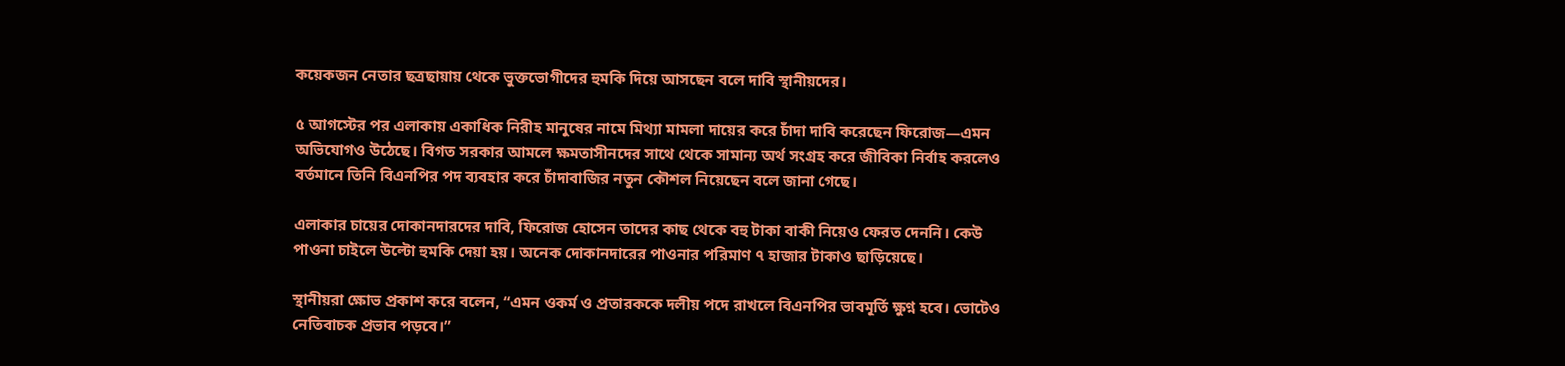কয়েকজন নেতার ছত্রছায়ায় থেকে ভুক্তভোগীদের হুমকি দিয়ে আসছেন বলে দাবি স্থানীয়দের।

৫ আগস্টের পর এলাকায় একাধিক নিরীহ মানুষের নামে মিথ্যা মামলা দায়ের করে চাঁদা দাবি করেছেন ফিরোজ—এমন অভিযোগও উঠেছে। বিগত সরকার আমলে ক্ষমতাসীনদের সাথে থেকে সামান্য অর্থ সংগ্রহ করে জীবিকা নির্বাহ করলেও বর্তমানে তিনি বিএনপির পদ ব্যবহার করে চাঁদাবাজির নতুন কৌশল নিয়েছেন বলে জানা গেছে।

এলাকার চায়ের দোকানদারদের দাবি, ফিরোজ হোসেন তাদের কাছ থেকে বহু টাকা বাকী নিয়েও ফেরত দেননি। কেউ পাওনা চাইলে উল্টো হুমকি দেয়া হয়। অনেক দোকানদারের পাওনার পরিমাণ ৭ হাজার টাকাও ছাড়িয়েছে।

স্থানীয়রা ক্ষোভ প্রকাশ করে বলেন, “এমন ওকর্ম ও প্রতারককে দলীয় পদে রাখলে বিএনপির ভাবমূর্তি ক্ষুণ্ন হবে। ভোটেও নেতিবাচক প্রভাব পড়বে।”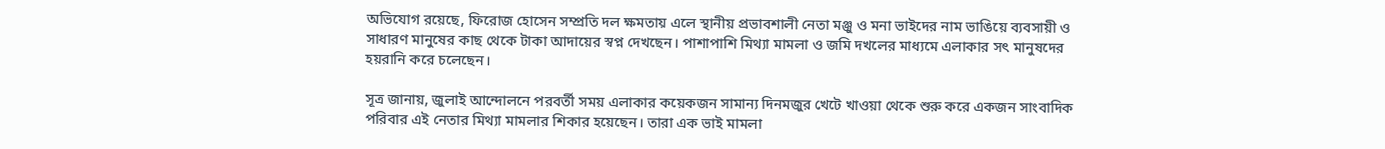অভিযোগ রয়েছে, ফিরোজ হোসেন সম্প্রতি দল ক্ষমতায় এলে স্থানীয় প্রভাবশালী নেতা মঞ্জু ও মনা ভাইদের নাম ভাঙিয়ে ব্যবসায়ী ও সাধারণ মানুষের কাছ থেকে টাকা আদায়ের স্বপ্ন দেখছেন। পাশাপাশি মিথ্যা মামলা ও জমি দখলের মাধ্যমে এলাকার সৎ মানুষদের হয়রানি করে চলেছেন।

সূত্র জানায়, জুলাই আন্দোলনে পরবর্তী সময় এলাকার কয়েকজন সামান্য দিনমজুর খেটে খাওয়া থেকে শুরু করে একজন সাংবাদিক পরিবার এই নেতার মিথ্যা মামলার শিকার হয়েছেন। তারা এক ভাই মামলা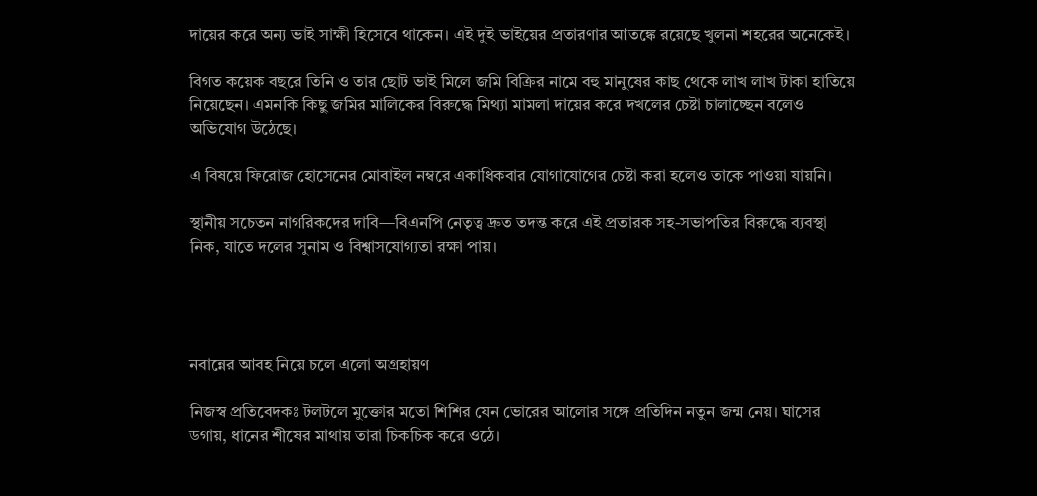দায়ের করে অন্য ভাই সাক্ষী হিসেবে থাকেন। এই দুই ভাইয়ের প্রতারণার আতঙ্কে রয়েছে খুলনা শহরের অনেকেই।

বিগত কয়েক বছরে তিনি ও তার ছোট ভাই মিলে জমি বিক্রির নামে বহু মানুষের কাছ থেকে লাখ লাখ টাকা হাতিয়ে নিয়েছেন। এমনকি কিছু জমির মালিকের বিরুদ্ধে মিথ্যা মামলা দায়ের করে দখলের চেষ্টা চালাচ্ছেন বলেও অভিযোগ উঠেছে।

এ বিষয়ে ফিরোজ হোসেনের মোবাইল নম্বরে একাধিকবার যোগাযোগের চেষ্টা করা হলেও তাকে পাওয়া যায়নি।

স্থানীয় সচেতন নাগরিকদের দাবি—বিএনপি নেতৃত্ব দ্রুত তদন্ত করে এই প্রতারক সহ-সভাপতির বিরুদ্ধে ব্যবস্থা নিক, যাতে দলের সুনাম ও বিশ্বাসযোগ্যতা রক্ষা পায়।




নবান্নের আবহ নিয়ে চলে এলো অগ্রহায়ণ

নিজস্ব প্রতিবেদকঃ টলটলে মুক্তোর মতো শিশির যেন ভোরের আলোর সঙ্গে প্রতিদিন নতুন জন্ম নেয়। ঘাসের ডগায়, ধানের শীষের মাথায় তারা চিকচিক করে ওঠে।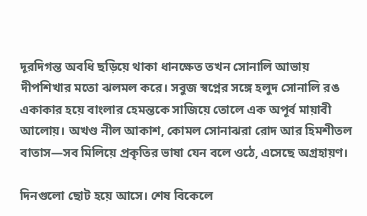দূরদিগন্ত অবধি ছড়িয়ে থাকা ধানক্ষেত তখন সোনালি আভায় দীপশিখার মতো ঝলমল করে। সবুজ স্বপ্নের সঙ্গে হলুদ সোনালি রঙ একাকার হয়ে বাংলার হেমন্তকে সাজিয়ে তোলে এক অপূর্ব মায়াবী আলোয়। অখণ্ড নীল আকাশ, কোমল সোনাঝরা রোদ আর হিমশীতল বাতাস—সব মিলিয়ে প্রকৃতির ভাষা যেন বলে ওঠে, এসেছে অগ্রহায়ণ।

দিনগুলো ছোট হয়ে আসে। শেষ বিকেলে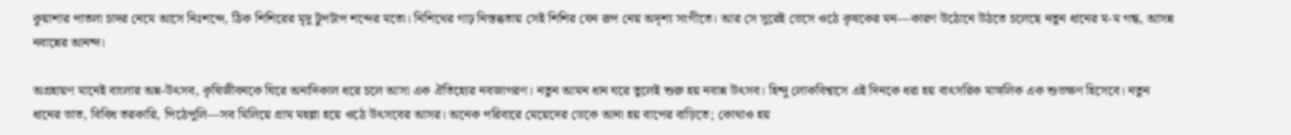কুয়াশার পাতলা চাদর নেমে আসে নিঃশব্দে, ঠিক শিশিরের মৃদু টুপটাপ শব্দের মতো। নিশিথের গাঢ় নিস্তব্ধতায় সেই শিশির যেন রূপ নেয় অদৃশ্য সংগীতে। আর সে সুরেই ভেসে ওঠে কৃষকের মন—কারণ উঠোনে উঠতে চলেছে নতুন ধানের ম-ম গন্ধ, আসন্ন নবান্নের আনন্দ।

অগ্রহায়ণ মানেই বাংলার অন্ন-উৎসব, কৃষিজীবনকে ঘিরে অনাদিকাল ধরে চলে আসা এক ঐতিহ্যের নবজাগরণ। নতুন আমন ধান ঘরে তুলেই শুরু হয় নবান্ন উৎসব। হিন্দু লোকবিশ্বাসে এই দিনকে ধরা হয় বাৎসরিক মাঙ্গলিক এক শুভক্ষণ হিসেবে। নতুন ধানের ভাত, বিবিধ তরকারি, পিঠেপুলি—সব মিলিয়ে গ্রাম মহল্লা হয়ে ওঠে উৎসবের আসর। অনেক পরিবারে মেয়েদের ডেকে আনা হয় বাপের বাড়িতে; কোথাও হয়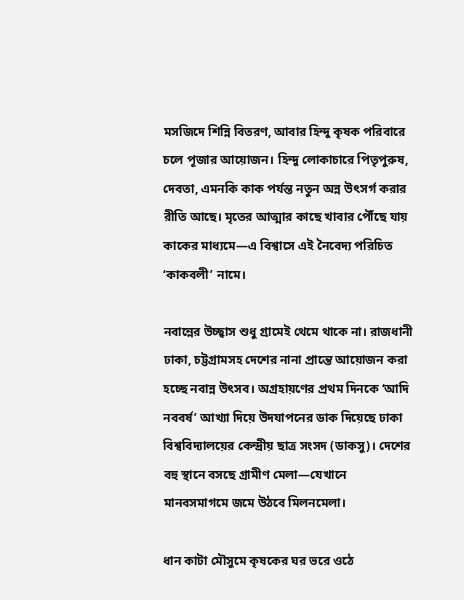মসজিদে শিন্নি বিতরণ, আবার হিন্দু কৃষক পরিবারে চলে পূজার আয়োজন। হিন্দু লোকাচারে পিতৃপুরুষ, দেবতা, এমনকি কাক পর্যন্ত নতুন অন্ন উৎসর্গ করার রীতি আছে। মৃতের আত্মার কাছে খাবার পৌঁছে যায় কাকের মাধ্যমে—এ বিশ্বাসে এই নৈবেদ্য পরিচিত ‘কাকবলী’ নামে।

নবান্নের উচ্ছ্বাস শুধু গ্রামেই থেমে থাকে না। রাজধানী ঢাকা, চট্টগ্রামসহ দেশের নানা প্রান্তে আয়োজন করা হচ্ছে নবান্ন উৎসব। অগ্রহায়ণের প্রথম দিনকে ‘আদি নববর্ষ’ আখ্যা দিয়ে উদযাপনের ডাক দিয়েছে ঢাকা বিশ্ববিদ্যালয়ের কেন্দ্রীয় ছাত্র সংসদ (ডাকসু)। দেশের বহু স্থানে বসছে গ্রামীণ মেলা—যেখানে মানবসমাগমে জমে উঠবে মিলনমেলা।

ধান কাটা মৌসুমে কৃষকের ঘর ভরে ওঠে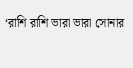‘রাশি রাশি ভারা ভারা সোনার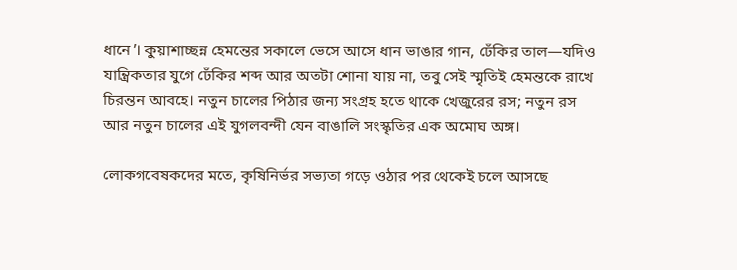ধানে’। কুয়াশাচ্ছন্ন হেমন্তের সকালে ভেসে আসে ধান ভাঙার গান, ঢেঁকির তাল—যদিও যান্ত্রিকতার যুগে ঢেঁকির শব্দ আর অতটা শোনা যায় না, তবু সেই স্মৃতিই হেমন্তকে রাখে চিরন্তন আবহে। নতুন চালের পিঠার জন্য সংগ্রহ হতে থাকে খেজুরের রস; নতুন রস আর নতুন চালের এই যুগলবন্দী যেন বাঙালি সংস্কৃতির এক অমোঘ অঙ্গ।

লোকগবেষকদের মতে, কৃষিনির্ভর সভ্যতা গড়ে ওঠার পর থেকেই চলে আসছে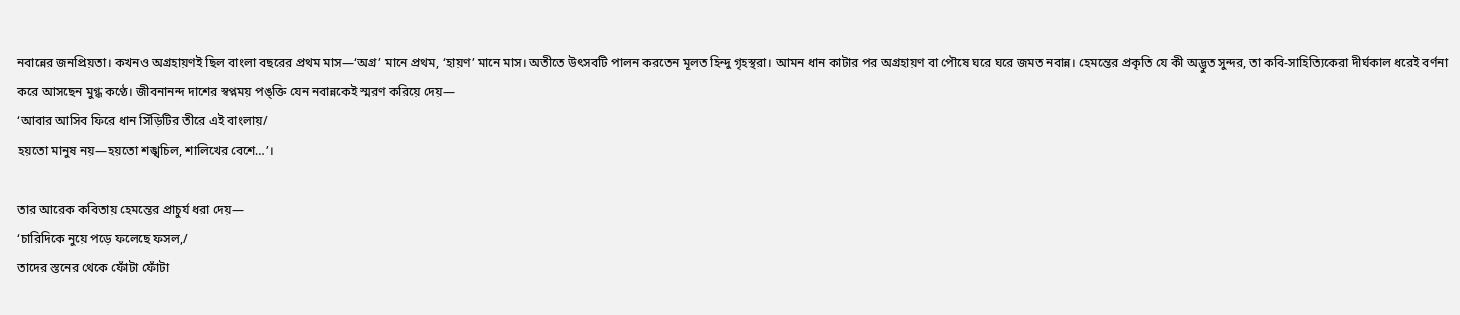নবান্নের জনপ্রিয়তা। কখনও অগ্রহায়ণই ছিল বাংলা বছরের প্রথম মাস—‘অগ্র’ মানে প্রথম, ‘হায়ণ’ মানে মাস। অতীতে উৎসবটি পালন করতেন মূলত হিন্দু গৃহস্থরা। আমন ধান কাটার পর অগ্রহায়ণ বা পৌষে ঘরে ঘরে জমত নবান্ন। হেমন্তের প্রকৃতি যে কী অদ্ভুত সুন্দর, তা কবি-সাহিত্যিকেরা দীর্ঘকাল ধরেই বর্ণনা করে আসছেন মুগ্ধ কণ্ঠে। জীবনানন্দ দাশের স্বপ্নময় পঙ্‌ক্তি যেন নবান্নকেই স্মরণ করিয়ে দেয়—
‘আবার আসিব ফিরে ধান সিঁড়িটির তীরে এই বাংলায়/
হয়তো মানুষ নয়—হয়তো শঙ্খচিল, শালিখের বেশে…’।

তার আরেক কবিতায় হেমন্তের প্রাচুর্য ধরা দেয়—
‘চারিদিকে নুয়ে পড়ে ফলেছে ফসল,/
তাদের স্তনের থেকে ফোঁটা ফোঁটা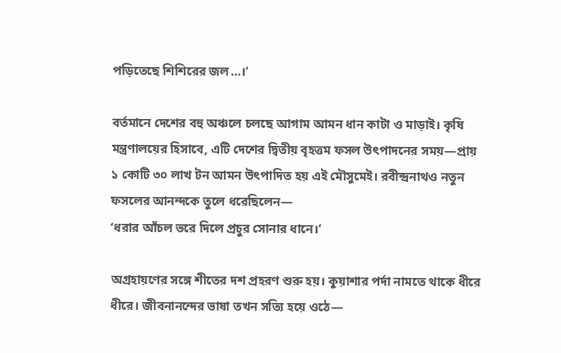পড়িতেছে শিশিরের জল…।’

বর্তমানে দেশের বহু অঞ্চলে চলছে আগাম আমন ধান কাটা ও মাড়াই। কৃষি মন্ত্রণালয়ের হিসাবে, এটি দেশের দ্বিতীয় বৃহত্তম ফসল উৎপাদনের সময়—প্রায় ১ কোটি ৩০ লাখ টন আমন উৎপাদিত হয় এই মৌসুমেই। রবীন্দ্রনাথও নতুন ফসলের আনন্দকে তুলে ধরেছিলেন—
‘ধরার আঁচল ভরে দিলে প্রচুর সোনার ধানে।’

অগ্রহায়ণের সঙ্গে শীতের দশ প্রহরণ শুরু হয়। কুয়াশার পর্দা নামতে থাকে ধীরে ধীরে। জীবনানন্দের ভাষা তখন সত্যি হয়ে ওঠে—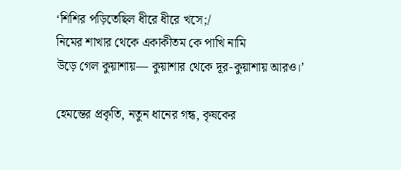‘শিশির পড়িতেছিল ধীরে ধীরে খসে;/
নিমের শাখার থেকে একাকীতম কে পাখি নামি
উড়ে গেল কুয়াশায়— কুয়াশার থেকে দূর-কুয়াশায় আরও।’

হেমন্তের প্রকৃতি, নতুন ধানের গন্ধ, কৃষকের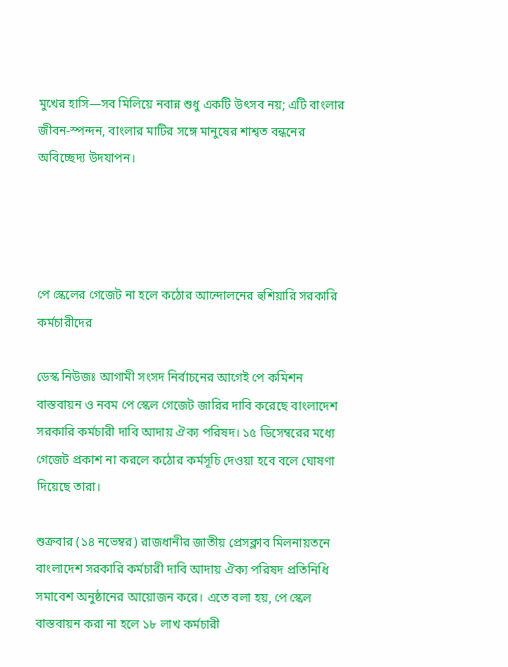মুখের হাসি—সব মিলিয়ে নবান্ন শুধু একটি উৎসব নয়; এটি বাংলার জীবন-স্পন্দন, বাংলার মাটির সঙ্গে মানুষের শাশ্বত বন্ধনের অবিচ্ছেদ্য উদযাপন।




পে স্কেলের গেজেট না হলে কঠোর আন্দোলনের হুশিয়ারি সরকারি কর্মচারীদের

ডেস্ক নিউজঃ আগামী সংসদ নির্বাচনের আগেই পে কমিশন বাস্তবায়ন ও নবম পে স্কেল গেজেট জারির দাবি করেছে বাংলাদেশ সরকারি কর্মচারী দাবি আদায় ঐক্য পরিষদ। ১৫ ডিসেম্বরের মধ্যে গেজেট প্রকাশ না করলে কঠোর কর্মসূচি দেওয়া হবে বলে ঘোষণা দিয়েছে তারা।

শুক্রবার (১৪ নভেম্বর) রাজধানীর জাতীয় প্রেসক্লাব মিলনায়তনে বাংলাদেশ সরকারি কর্মচারী দাবি আদায় ঐক্য পরিষদ প্রতিনিধি সমাবেশ অনুষ্ঠানের আয়োজন করে। এতে বলা হয়, পে স্কেল বাস্তবায়ন করা না হলে ১৮ লাখ কর্মচারী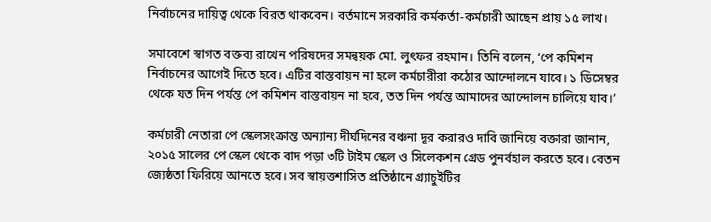নির্বাচনের দায়িত্ব থেকে বিরত থাকবেন। বর্তমানে সরকারি কর্মকর্তা-কর্মচারী আছেন প্রায় ১৫ লাখ।

সমাবেশে স্বাগত বক্তব্য রাখেন পরিষদের সমন্বয়ক মো. লুৎফর রহমান। তিনি বলেন, ‘পে কমিশন নির্বাচনের আগেই দিতে হবে। এটির বাস্তবায়ন না হলে কর্মচারীরা কঠোর আন্দোলনে যাবে। ১ ডিসেম্বর থেকে যত দিন পর্যন্ত পে কমিশন বাস্তবায়ন না হবে, তত দিন পর্যন্ত আমাদের আন্দোলন চালিয়ে যাব।’

কর্মচারী নেতারা পে স্কেলসংক্রান্ত অন্যান্য দীর্ঘদিনের বঞ্চনা দূর করারও দাবি জানিয়ে বক্তারা জানান, ২০১৫ সালের পে স্কেল থেকে বাদ পড়া ৩টি টাইম স্কেল ও সিলেকশন গ্রেড পুনর্বহাল করতে হবে। বেতন জ্যেষ্ঠতা ফিরিয়ে আনতে হবে। সব স্বায়ত্তশাসিত প্রতিষ্ঠানে গ্র্যাচুইটির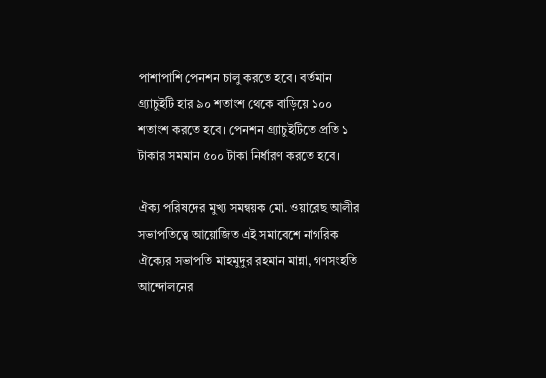পাশাপাশি পেনশন চালু করতে হবে। বর্তমান গ্র্যাচুইটি হার ৯০ শতাংশ থেকে বাড়িয়ে ১০০ শতাংশ করতে হবে। পেনশন গ্র্যাচুইটিতে প্রতি ১ টাকার সমমান ৫০০ টাকা নির্ধারণ করতে হবে।

ঐক্য পরিষদের মুখ্য সমন্বয়ক মো. ওয়ারেছ আলীর সভাপতিত্বে আয়োজিত এই সমাবেশে নাগরিক ঐক্যের সভাপতি মাহমুদুর রহমান মান্না, গণসংহতি আন্দোলনের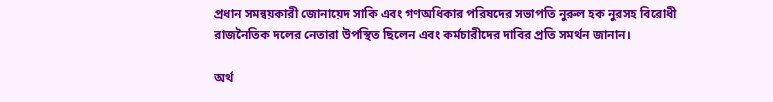প্রধান সমন্বয়কারী জোনায়েদ সাকি এবং গণঅধিকার পরিষদের সভাপতি নুরুল হক নুরসহ বিরোধী রাজনৈতিক দলের নেতারা উপস্থিত ছিলেন এবং কর্মচারীদের দাবির প্রতি সমর্থন জানান।

অর্থ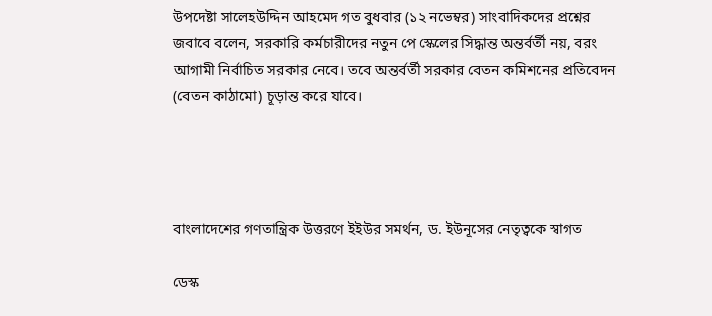উপদেষ্টা সালেহউদ্দিন আহমেদ গত বুধবার (১২ নভেম্বর) সাংবাদিকদের প্রশ্নের জবাবে বলেন, সরকারি কর্মচারীদের নতুন পে স্কেলের সিদ্ধান্ত অন্তর্বর্তী নয়, বরং আগামী নির্বাচিত সরকার নেবে। তবে অন্তর্বর্তী সরকার বেতন কমিশনের প্রতিবেদন (বেতন কাঠামো) চূড়ান্ত করে যাবে।




বাংলাদেশের গণতান্ত্রিক উত্তরণে ইইউর সমর্থন, ড. ইউনূসের নেতৃত্বকে স্বাগত

ডেস্ক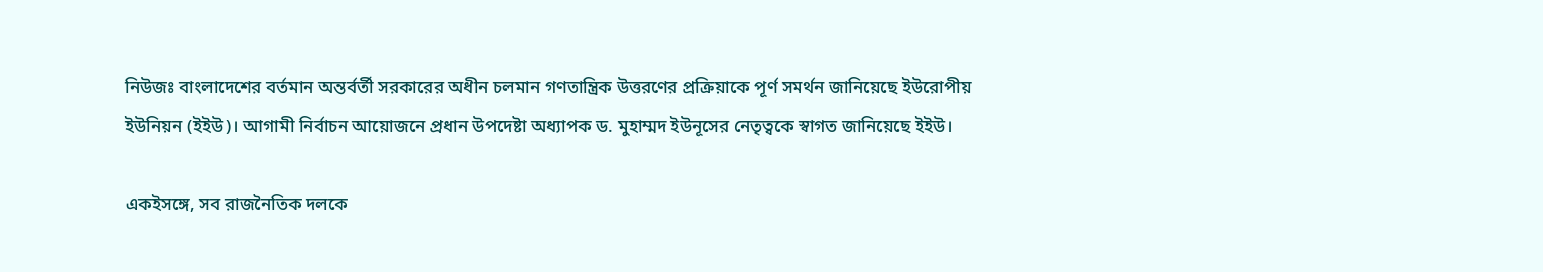নিউজঃ বাংলাদেশের বর্তমান অন্তর্বর্তী সরকারের অধীন চলমান গণতান্ত্রিক উত্তরণের প্রক্রিয়াকে পূর্ণ সমর্থন জানিয়েছে ইউরোপীয় ইউনিয়ন (ইইউ)। আগামী নির্বাচন আয়োজনে প্রধান উপদেষ্টা অধ্যাপক ড. মুহাম্মদ ইউনূসের নেতৃত্বকে স্বাগত জানিয়েছে ইইউ।

একইসঙ্গে, সব রাজনৈতিক দলকে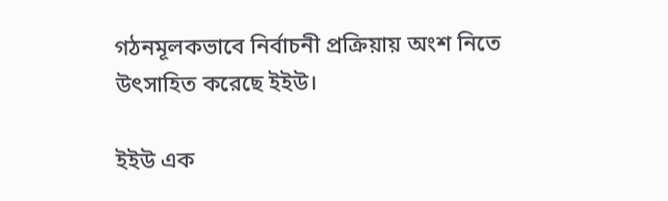গঠনমূলকভাবে নির্বাচনী প্রক্রিয়ায় অংশ নিতে উৎসাহিত করেছে ইইউ।

ইইউ এক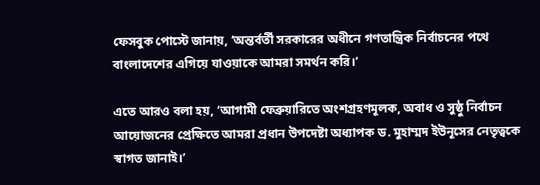ফেসবুক পোস্টে জানায়, ‘অন্তর্বর্তী সরকারের অধীনে গণতান্ত্রিক নির্বাচনের পথে বাংলাদেশের এগিয়ে যাওয়াকে আমরা সমর্থন করি।’

এতে আরও বলা হয়, ‘আগামী ফেব্রুয়ারিতে অংশগ্রহণমূলক, অবাধ ও সুষ্ঠু নির্বাচন আয়োজনের প্রেক্ষিতে আমরা প্রধান উপদেষ্টা অধ্যাপক ড. মুহাম্মদ ইউনূসের নেতৃত্বকে স্বাগত জানাই।’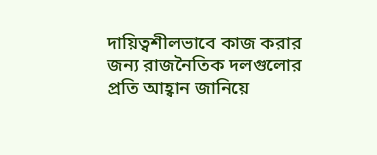দায়িত্বশীলভাবে কাজ করার জন্য রাজনৈতিক দলগুলোর প্রতি আহ্বান জানিয়ে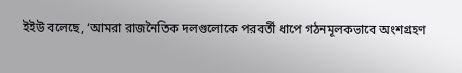ইইউ বলেছে, ‘আমরা রাজনৈতিক দলগুলোকে পরবর্তী ধাপে গঠনমূলকভাবে অংশগ্রহণ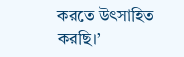করতে উৎসাহিত করছি।’